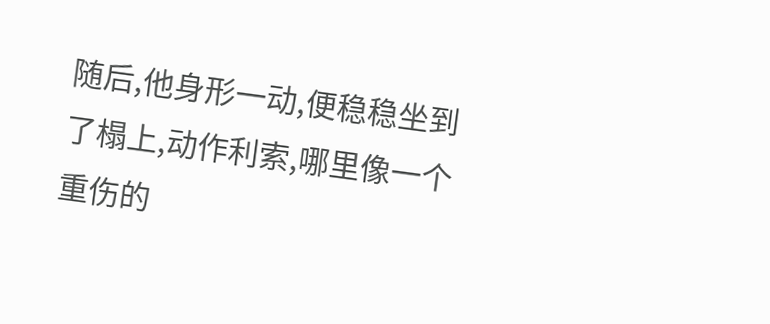随后,他身形一动,便稳稳坐到了榻上,动作利索,哪里像一个重伤的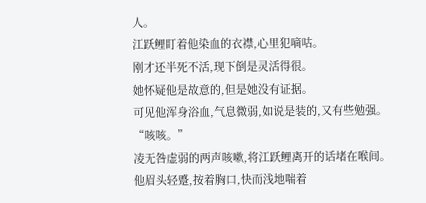人。
江跃鲤盯着他染血的衣襟,心里犯嘀咕。
刚才还半死不活,现下倒是灵活得很。
她怀疑他是故意的,但是她没有证据。
可见他浑身浴血,气息微弱,如说是装的,又有些勉强。
“咳咳。”
凌无咎虚弱的两声咳嗽,将江跃鲤离开的话堵在喉间。
他眉头轻蹙,按着胸口,快而浅地喘着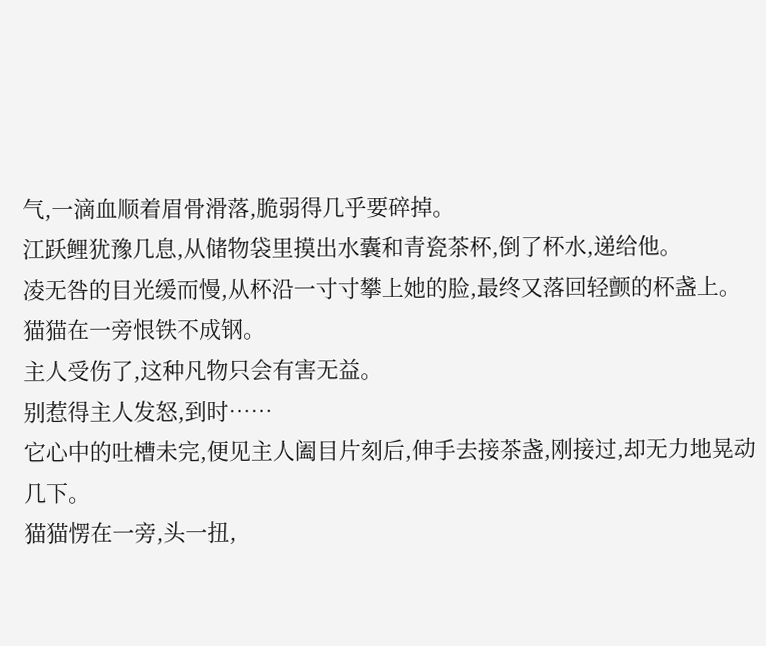气,一滴血顺着眉骨滑落,脆弱得几乎要碎掉。
江跃鲤犹豫几息,从储物袋里摸出水囊和青瓷茶杯,倒了杯水,递给他。
凌无咎的目光缓而慢,从杯沿一寸寸攀上她的脸,最终又落回轻颤的杯盏上。
猫猫在一旁恨铁不成钢。
主人受伤了,这种凡物只会有害无益。
别惹得主人发怒,到时……
它心中的吐槽未完,便见主人阖目片刻后,伸手去接茶盏,刚接过,却无力地晃动几下。
猫猫愣在一旁,头一扭,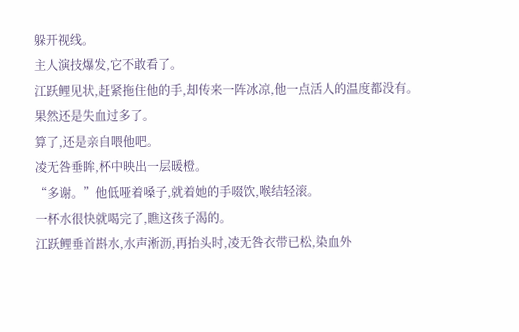躲开视线。
主人演技爆发,它不敢看了。
江跃鲤见状,赶紧拖住他的手,却传来一阵冰凉,他一点活人的温度都没有。
果然还是失血过多了。
算了,还是亲自喂他吧。
凌无咎垂眸,杯中映出一层暖橙。
“多谢。”他低哑着嗓子,就着她的手啜饮,喉结轻滚。
一杯水很快就喝完了,瞧这孩子渴的。
江跃鲤垂首斟水,水声淅沥,再抬头时,凌无咎衣带已松,染血外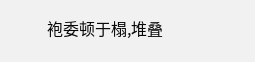袍委顿于榻,堆叠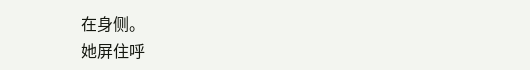在身侧。
她屏住呼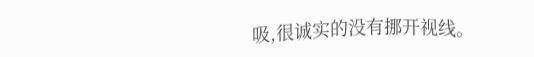吸,很诚实的没有挪开视线。